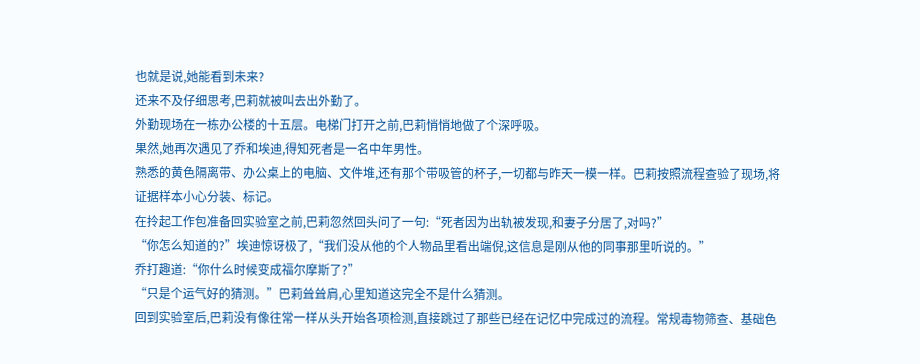也就是说,她能看到未来?
还来不及仔细思考,巴莉就被叫去出外勤了。
外勤现场在一栋办公楼的十五层。电梯门打开之前,巴莉悄悄地做了个深呼吸。
果然,她再次遇见了乔和埃迪,得知死者是一名中年男性。
熟悉的黄色隔离带、办公桌上的电脑、文件堆,还有那个带吸管的杯子,一切都与昨天一模一样。巴莉按照流程查验了现场,将证据样本小心分装、标记。
在拎起工作包准备回实验室之前,巴莉忽然回头问了一句:“死者因为出轨被发现,和妻子分居了,对吗?”
“你怎么知道的?”埃迪惊讶极了,“我们没从他的个人物品里看出端倪,这信息是刚从他的同事那里听说的。”
乔打趣道:“你什么时候变成福尔摩斯了?”
“只是个运气好的猜测。”巴莉耸耸肩,心里知道这完全不是什么猜测。
回到实验室后,巴莉没有像往常一样从头开始各项检测,直接跳过了那些已经在记忆中完成过的流程。常规毒物筛查、基础色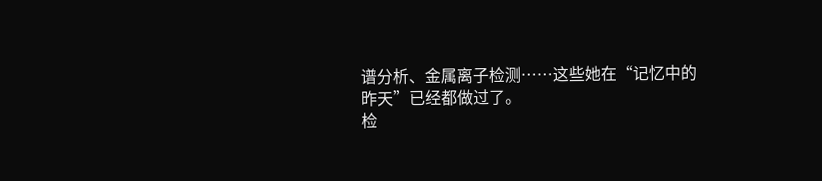谱分析、金属离子检测……这些她在“记忆中的昨天”已经都做过了。
检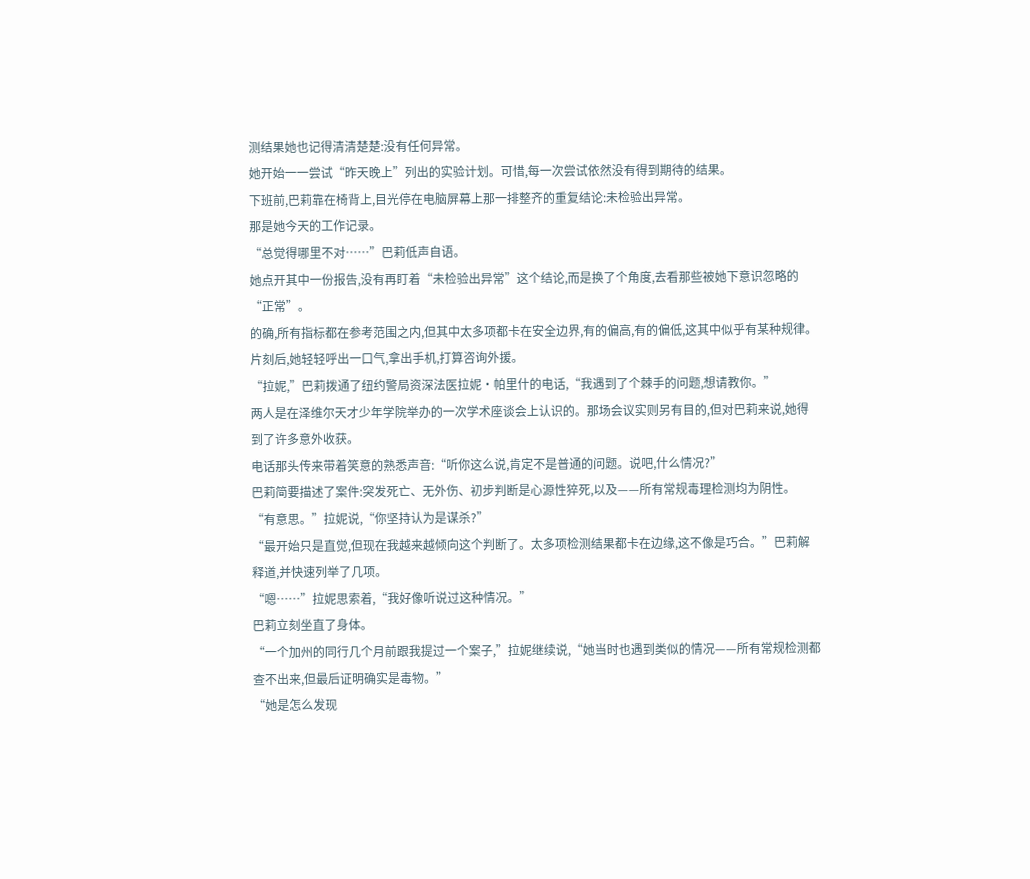测结果她也记得清清楚楚:没有任何异常。
她开始一一尝试“昨天晚上”列出的实验计划。可惜,每一次尝试依然没有得到期待的结果。
下班前,巴莉靠在椅背上,目光停在电脑屏幕上那一排整齐的重复结论:未检验出异常。
那是她今天的工作记录。
“总觉得哪里不对……”巴莉低声自语。
她点开其中一份报告,没有再盯着“未检验出异常”这个结论,而是换了个角度,去看那些被她下意识忽略的“正常”。
的确,所有指标都在参考范围之内,但其中太多项都卡在安全边界,有的偏高,有的偏低,这其中似乎有某种规律。
片刻后,她轻轻呼出一口气,拿出手机,打算咨询外援。
“拉妮,”巴莉拨通了纽约警局资深法医拉妮·帕里什的电话,“我遇到了个棘手的问题,想请教你。”
两人是在泽维尔天才少年学院举办的一次学术座谈会上认识的。那场会议实则另有目的,但对巴莉来说,她得到了许多意外收获。
电话那头传来带着笑意的熟悉声音:“听你这么说,肯定不是普通的问题。说吧,什么情况?”
巴莉简要描述了案件:突发死亡、无外伤、初步判断是心源性猝死,以及——所有常规毒理检测均为阴性。
“有意思。”拉妮说,“你坚持认为是谋杀?”
“最开始只是直觉,但现在我越来越倾向这个判断了。太多项检测结果都卡在边缘,这不像是巧合。”巴莉解释道,并快速列举了几项。
“嗯……”拉妮思索着,“我好像听说过这种情况。”
巴莉立刻坐直了身体。
“一个加州的同行几个月前跟我提过一个案子,”拉妮继续说,“她当时也遇到类似的情况——所有常规检测都查不出来,但最后证明确实是毒物。”
“她是怎么发现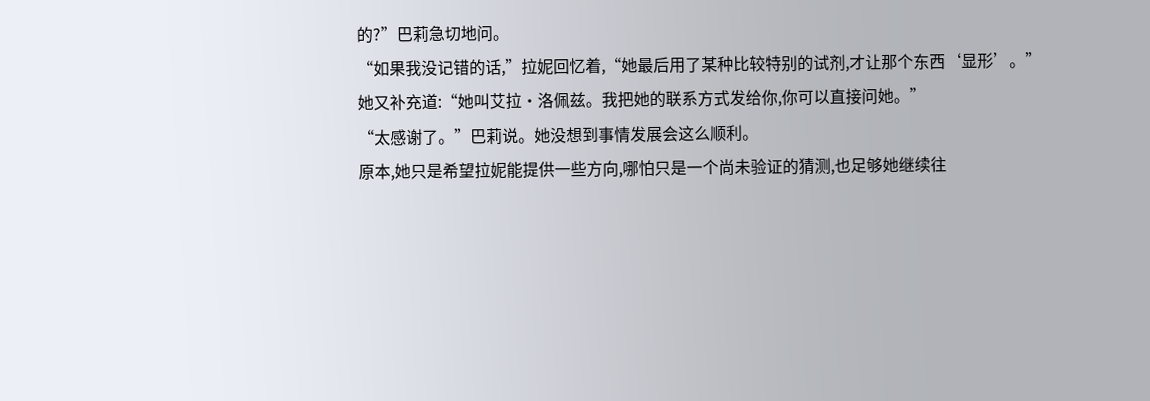的?”巴莉急切地问。
“如果我没记错的话,”拉妮回忆着,“她最后用了某种比较特别的试剂,才让那个东西‘显形’。”
她又补充道:“她叫艾拉·洛佩兹。我把她的联系方式发给你,你可以直接问她。”
“太感谢了。”巴莉说。她没想到事情发展会这么顺利。
原本,她只是希望拉妮能提供一些方向,哪怕只是一个尚未验证的猜测,也足够她继续往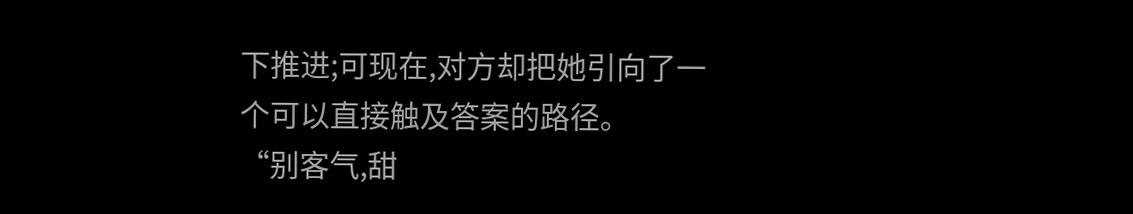下推进;可现在,对方却把她引向了一个可以直接触及答案的路径。
“别客气,甜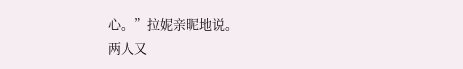心。”拉妮亲昵地说。
两人又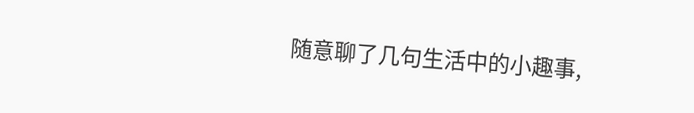随意聊了几句生活中的小趣事,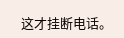这才挂断电话。